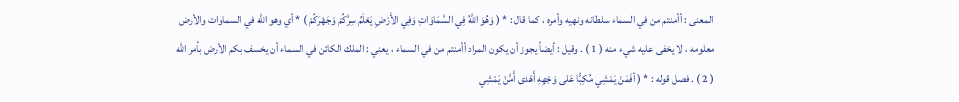المعنى : أأمنتم من في السماء سلطانه ونهيه وأمره ، كما قال : * ( وَهُوَ اللَّهُ فِي السَّمَاوَاتِ وَفِي الأَرْضِ يَعْلَمُ سِرَّكُمْ وَجَهْرَكُمْ ) * أي وهو الله في السماوات والأرض معلومه ، لا يخفى عليه شيء منه ( 1 ) . وقيل : أيضاً يجوز أن يكون المراد أأمنتم من في السماء ، يعني : الملك الكائن في السماء أن يخسف بكم الأرض بأمر الله ( 2 ) . فصل قوله : * ( أفَمَنْ يَمْشِي مُكِبًّا عَلى وَجْهِهِ أَهْدى أَمَّنْ يَمْشِي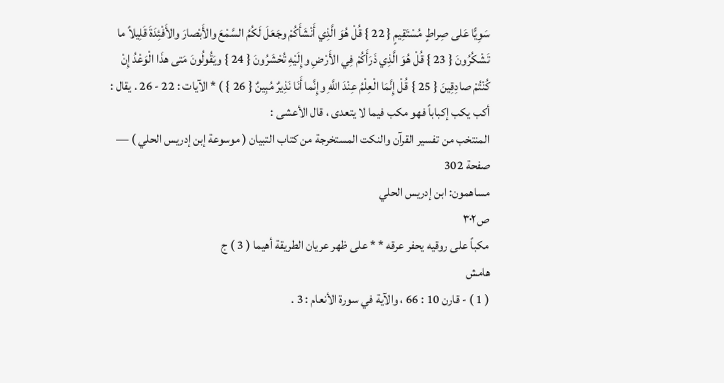سَوِيًّا عَلى صِراطٍ مُسْتَقِيمٍ { 22 } قُلْ هُوَ الَّذِي أَنْشَأَكُمْ وجَعَلَ لَكُمُ السَّمْعَ والأَبْصارَ والأَفْئِدَةَ قَلِيلاً ما تَشْكُرُونَ { 23 } قُلْ هُوَ الَّذِي ذَرَأَكُمْ فِي الأَرْضِ وإِلَيْهِ تُحْشَرُونَ { 24 } ويَقُولُونَ مَتى هذَا الْوَعْدُ إِنْ كُنْتُمْ صادِقِينَ { 25 } قُلْ إِنَّمَا الْعِلْمُ عِنْدَ اللَّهِ وإِنَّما أَنَا نَذِيرٌ مُبِينٌ { 26 } ) * الآيات : 22 - 26 . يقال : أكب يكب إكباباً فهو مكب فيما لا يتعدى ، قال الأعشى :
المنتخب من تفسير القرآن والنكت المستخرجة من كتاب التبيان ( موسوعة إبن إدريس الحلي ) — صفحة 302
مساهمون: ابن إدريس الحلي
ص٣٠٢
مكباً على روقيه يحفر عرقه * * على ظهر عريان الطريقة أهيما ( 3 ) ج
هامش
( 1 ) - قارن 10 : 66 ، والآية في سورة الأنعام : 3 .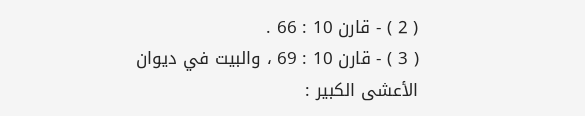( 2 ) - قارن 10 : 66 .
( 3 ) - قارن 10 : 69 ، والبيت في ديوان الأعشى الكبير :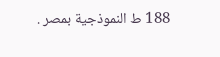188 ط النموذجية بمصر .